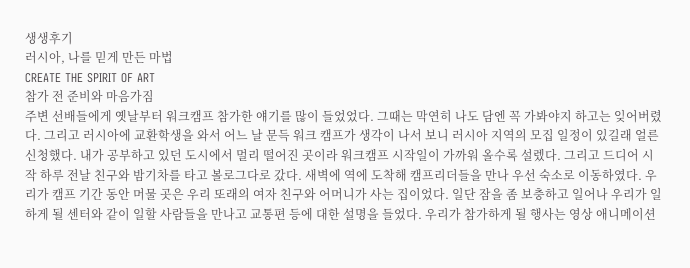생생후기
러시아, 나를 믿게 만든 마법
CREATE THE SPIRIT OF ART
참가 전 준비와 마음가짐
주변 선배들에게 옛날부터 워크캠프 참가한 얘기를 많이 들었었다. 그때는 막연히 나도 담엔 꼭 가봐야지 하고는 잊어버렸다. 그리고 러시아에 교환학생을 와서 어느 날 문득 워크 캠프가 생각이 나서 보니 러시아 지역의 모집 일정이 있길래 얼른 신청했다. 내가 공부하고 있던 도시에서 멀리 떨어진 곳이라 워크캠프 시작일이 가까워 올수록 설렜다. 그리고 드디어 시작 하루 전날 친구와 밤기차를 타고 볼로그다로 갔다. 새벽에 역에 도착해 캠프리더들을 만나 우선 숙소로 이동하였다. 우리가 캠프 기간 동안 머물 곳은 우리 또래의 여자 친구와 어머니가 사는 집이었다. 일단 잠을 좀 보충하고 일어나 우리가 일하게 될 센터와 같이 일할 사람들을 만나고 교통편 등에 대한 설명을 들었다. 우리가 참가하게 될 행사는 영상 애니메이션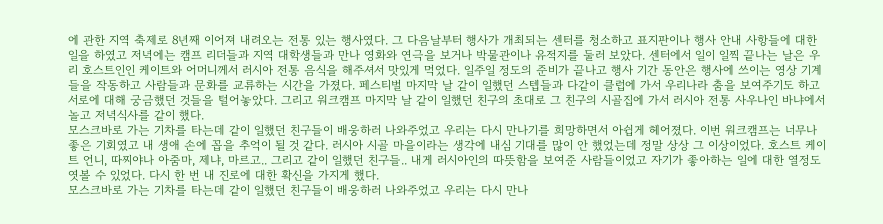에 관한 지역 축제로 8년째 이어져 내려오는 전통 있는 행사였다. 그 다음날부터 행사가 개최되는 센터를 청소하고 표지판이나 행사 안내 사항들에 대한 일을 하였고 저녁에는 캠프 리더들과 지역 대학생들과 만나 영화와 연극을 보거나 박물관이나 유적지를 둘러 보았다. 센터에서 일이 일찍 끝나는 날은 우리 호스트인인 케이트와 어머니께서 러시아 전통 음식을 해주셔서 맛있게 먹었다. 일주일 정도의 준비가 끝나고 행사 기간 동안은 행사에 쓰이는 영상 기계들을 작동하고 사람들과 문화를 교류하는 시간을 가졌다. 페스티벌 마지막 날 같이 일했던 스텝들과 다같이 클럽에 가서 우리나라 춤을 보여주기도 하고 서로에 대해 궁금했던 것들을 털어놓았다. 그리고 워크캠프 마지막 날 같이 일했던 친구의 초대로 그 친구의 시골집에 가서 러시아 전통 사우나인 바냐에서 놀고 저녁식사를 같이 했다.
모스크바로 가는 기차를 타는데 같이 일했던 친구들이 배웅하러 나와주었고 우리는 다시 만나기를 희망하면서 아쉽게 헤어졌다. 이번 워크캠프는 너무나 좋은 기회였고 내 생애 손에 꼽을 추억이 될 것 같다. 러시아 시골 마을이라는 생각에 내심 기대를 많이 안 했었는데 정말 상상 그 이상이었다. 호스트 케이트 언니, 따찌야나 아줌마, 제냐, 마르고.. 그리고 같이 일했던 친구들.. 내게 러시아인의 따뜻함을 보여준 사람들이었고 자기가 좋아하는 일에 대한 열정도 엿볼 수 있었다. 다시 한 번 내 진로에 대한 확신을 가지게 했다.
모스크바로 가는 기차를 타는데 같이 일했던 친구들이 배웅하러 나와주었고 우리는 다시 만나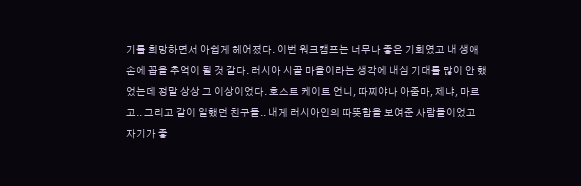기를 희망하면서 아쉽게 헤어졌다. 이번 워크캠프는 너무나 좋은 기회였고 내 생애 손에 꼽을 추억이 될 것 같다. 러시아 시골 마을이라는 생각에 내심 기대를 많이 안 했었는데 정말 상상 그 이상이었다. 호스트 케이트 언니, 따찌야나 아줌마, 제냐, 마르고.. 그리고 같이 일했던 친구들.. 내게 러시아인의 따뜻함을 보여준 사람들이었고 자기가 좋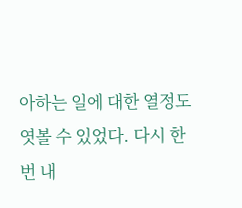아하는 일에 대한 열정도 엿볼 수 있었다. 다시 한 번 내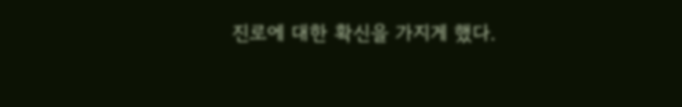진로에 대한 확신을 가지게 했다.